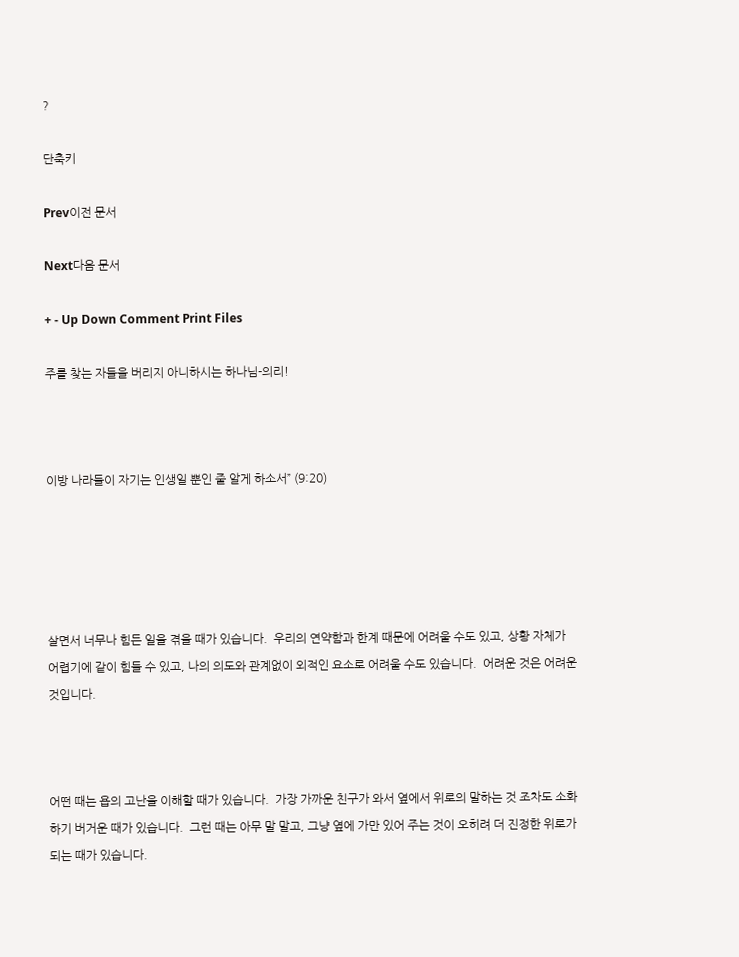?

단축키

Prev이전 문서

Next다음 문서

+ - Up Down Comment Print Files

주를 찾는 자들을 버리지 아니하시는 하나님-의리!



이방 나라들이 자기는 인생일 뿐인 줄 알게 하소서” (9:20)





살면서 너무나 힘든 일을 겪을 때가 있습니다.  우리의 연약함과 한계 때문에 어려울 수도 있고, 상황 자체가 어렵기에 같이 힘들 수 있고, 나의 의도와 관계없이 외적인 요소로 어려울 수도 있습니다.  어려운 것은 어려운 것입니다.



어떤 때는 욥의 고난을 이해할 때가 있습니다.  가장 가까운 친구가 와서 옆에서 위로의 말하는 것 조차도 소화하기 버거운 때가 있습니다.  그런 때는 아무 말 말고, 그냥 옆에 가만 있어 주는 것이 오히려 더 진정한 위로가 되는 때가 있습니다.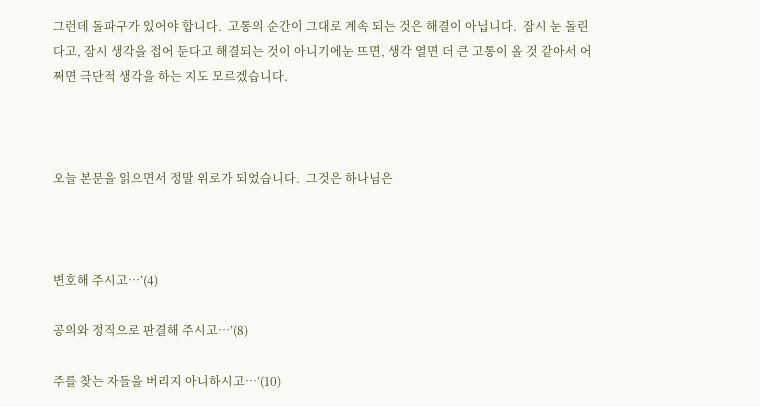그런데 돌파구가 있어야 합니다.  고통의 순간이 그대로 계속 되는 것은 해결이 아닙니다.  잠시 눈 돌린다고, 잠시 생각을 접어 둔다고 해결되는 것이 아니기에눈 뜨면, 생각 열면 더 큰 고통이 올 것 같아서 어쩌면 극단적 생각을 하는 지도 모르겠습니다.



오늘 본문을 읽으면서 정말 위로가 되었습니다.  그것은 하나님은



변호해 주시고…’(4)

공의와 정직으로 판결해 주시고…’(8)

주를 찾는 자들을 버리지 아니하시고…’(10)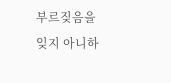부르짖음을 잊지 아니하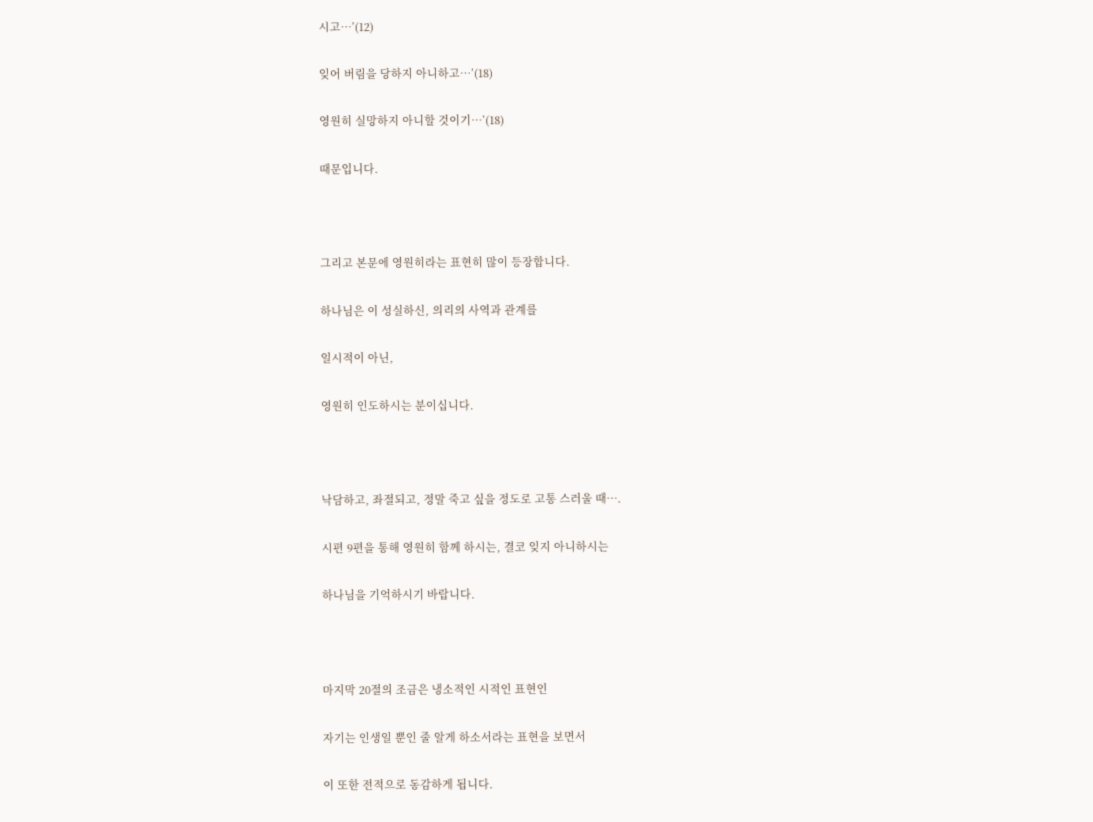시고…’(12)

잊어 버림을 당하지 아니하고…’(18)

영원히 실망하지 아니할 것이기…’(18)

때문입니다.



그리고 본문에 영원히라는 표현히 많이 등장합니다.

하나님은 이 성실하신, 의리의 사역과 관계를

일시적이 아닌,

영원히 인도하시는 분이십니다.



낙담하고, 좌절되고, 정말 죽고 싶을 정도로 고통 스러울 때….

시편 9편을 통해 영원히 함께 하시는, 결코 잊지 아니하시는

하나님을 기억하시기 바랍니다.



마지막 20절의 조금은 냉소적인 시적인 표현인

자기는 인생일 뿐인 줄 알게 하소서라는 표현을 보면서

이 또한 전적으로 동감하게 됩니다.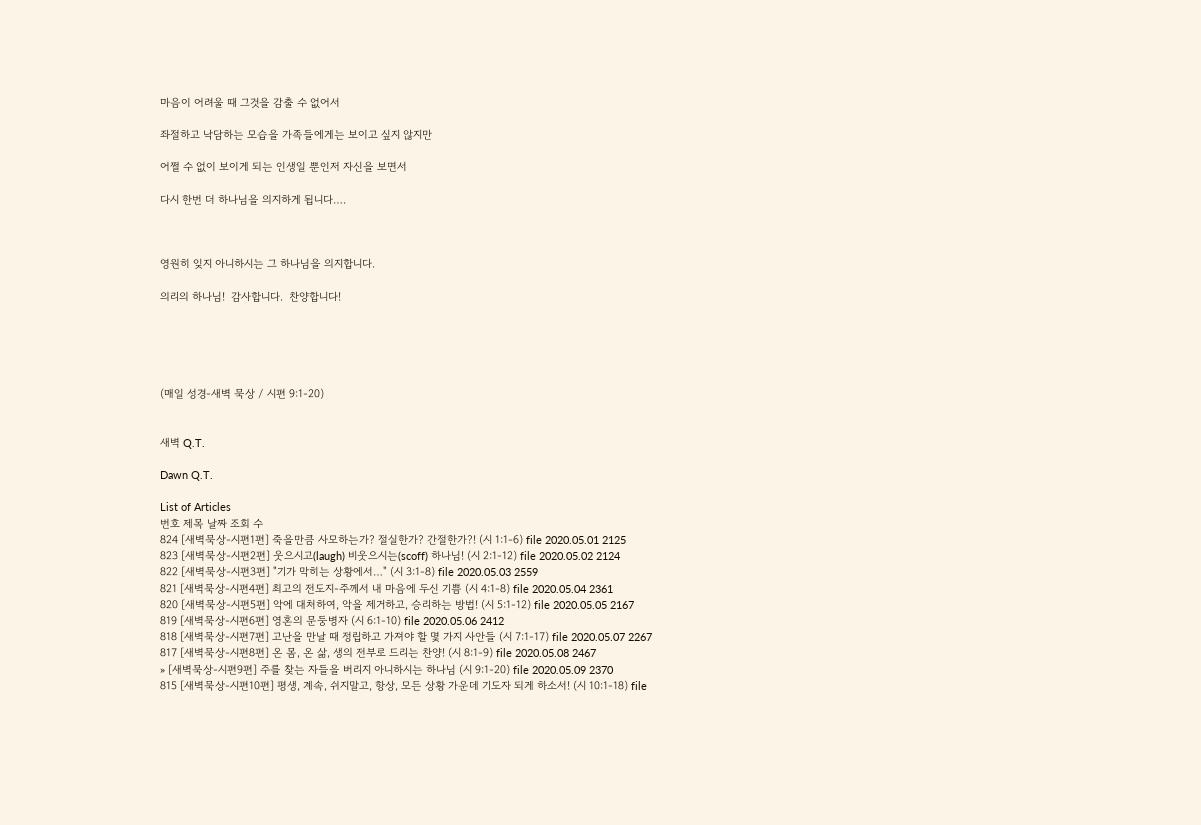마음이 어려울 때 그것을 감출 수 없어서

좌절하고 낙담하는 모습을 가족들에게는 보이고 싶지 않지만

어쩔 수 없이 보이게 되는 인생일 뿐인저 자신을 보면서

다시 한번 더 하나님을 의지하게 됩니다….



영원히 잊지 아니하시는 그 하나님을 의지합니다.

의리의 하나님!  감사합니다.  찬양합니다!





(매일 성경-새벽 묵상 / 시편 9:1-20)


새벽 Q.T.

Dawn Q.T.

List of Articles
번호 제목 날짜 조회 수
824 [새벽묵상-시편1편] 죽을만큼 사모하는가? 절실한가? 간절한가?! (시 1:1-6) file 2020.05.01 2125
823 [새벽묵상-시편2편] 웃으시고(laugh) 비웃으시는(scoff) 하나님! (시 2:1-12) file 2020.05.02 2124
822 [새벽묵상-시편3편] "기가 막히는 상황에서…" (시 3:1-8) file 2020.05.03 2559
821 [새벽묵상-시편4편] 최고의 전도지-주께서 내 마음에 두신 기쁨 (시 4:1-8) file 2020.05.04 2361
820 [새벽묵상-시편5편] 악에 대처하여, 악을 제거하고, 승리하는 방법! (시 5:1-12) file 2020.05.05 2167
819 [새벽묵상-시편6편] 영혼의 문둥병자 (시 6:1-10) file 2020.05.06 2412
818 [새벽묵상-시편7편] 고난을 만날 때 정립하고 가져야 할 몇 가지 사안들 (시 7:1-17) file 2020.05.07 2267
817 [새벽묵상-시편8편] 온 몸, 온 삶, 생의 전부로 드리는 찬양! (시 8:1-9) file 2020.05.08 2467
» [새벽묵상-시편9편] 주를 찾는 자들을 버리지 아니하시는 하나님 (시 9:1-20) file 2020.05.09 2370
815 [새벽묵상-시편10편] 평생, 계속, 쉬지말고, 항상, 모든 상황 가운데 기도자 되게 하소서! (시 10:1-18) file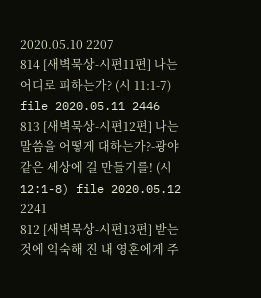2020.05.10 2207
814 [새벽묵상-시편11편] 나는 어디로 피하는가? (시 11:1-7) file 2020.05.11 2446
813 [새벽묵상-시편12편] 나는 말씀을 어떻게 대하는가?-광야 같은 세상에 길 만들기를! (시 12:1-8) file 2020.05.12 2241
812 [새벽묵상-시편13편] 받는 것에 익숙해 진 내 영혼에게 주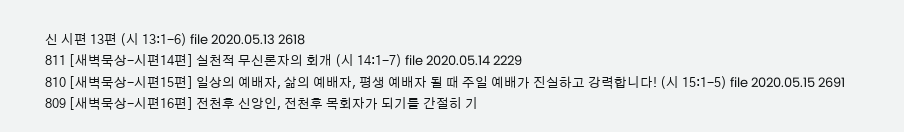신 시편 13편 (시 13:1-6) file 2020.05.13 2618
811 [새벽묵상-시편14편] 실천적 무신론자의 회개 (시 14:1-7) file 2020.05.14 2229
810 [새벽묵상-시편15편] 일상의 예배자, 삶의 예배자, 평생 예배자 될 때 주일 예배가 진실하고 강력합니다! (시 15:1-5) file 2020.05.15 2691
809 [새벽묵상-시편16편] 전천후 신앙인, 전천후 목회자가 되기를 간절히 기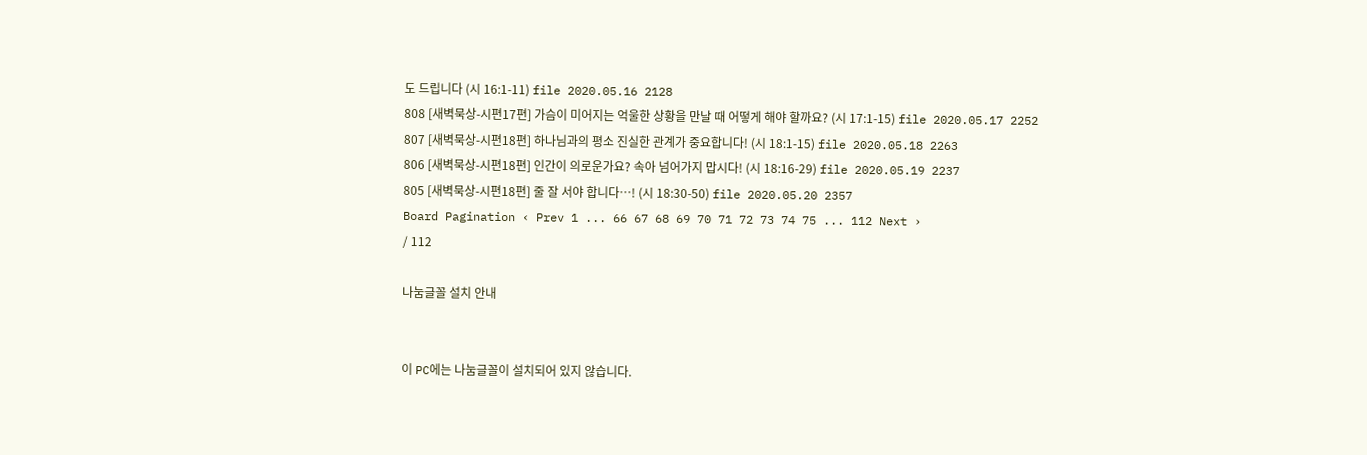도 드립니다 (시 16:1-11) file 2020.05.16 2128
808 [새벽묵상-시편17편] 가슴이 미어지는 억울한 상황을 만날 때 어떻게 해야 할까요? (시 17:1-15) file 2020.05.17 2252
807 [새벽묵상-시편18편] 하나님과의 평소 진실한 관계가 중요합니다! (시 18:1-15) file 2020.05.18 2263
806 [새벽묵상-시편18편] 인간이 의로운가요? 속아 넘어가지 맙시다! (시 18:16-29) file 2020.05.19 2237
805 [새벽묵상-시편18편] 줄 잘 서야 합니다…! (시 18:30-50) file 2020.05.20 2357
Board Pagination ‹ Prev 1 ... 66 67 68 69 70 71 72 73 74 75 ... 112 Next ›
/ 112

나눔글꼴 설치 안내


이 PC에는 나눔글꼴이 설치되어 있지 않습니다.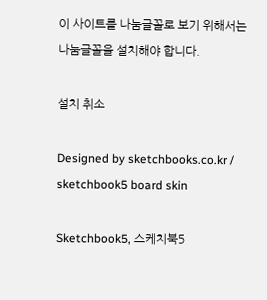이 사이트를 나눔글꼴로 보기 위해서는
나눔글꼴을 설치해야 합니다.

설치 취소

Designed by sketchbooks.co.kr / sketchbook5 board skin

Sketchbook5, 스케치북5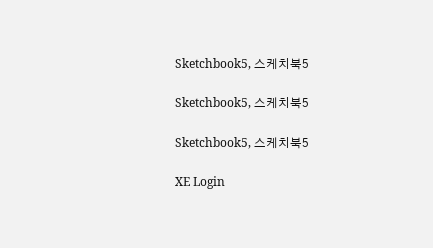Sketchbook5, 스케치북5

Sketchbook5, 스케치북5

Sketchbook5, 스케치북5

XE Login